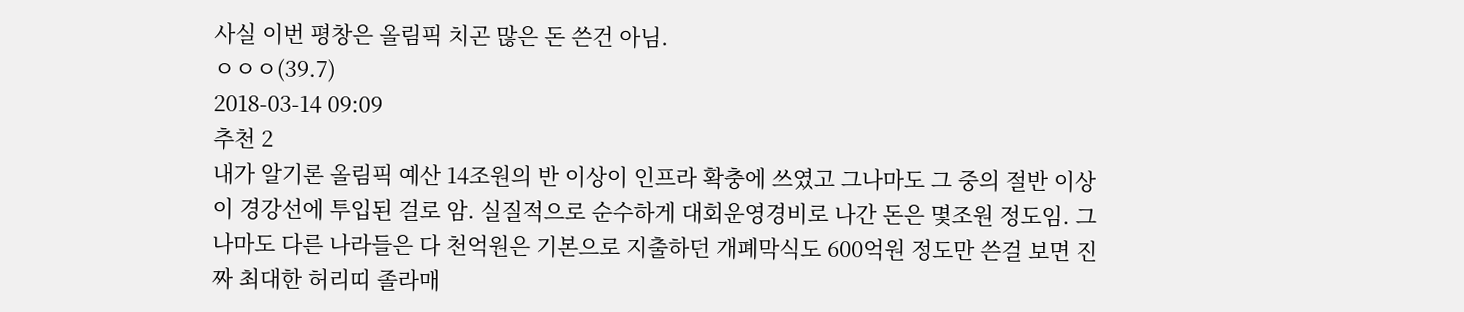사실 이번 평창은 올림픽 치곤 많은 돈 쓴건 아님.
ㅇㅇㅇ(39.7)
2018-03-14 09:09
추천 2
내가 알기론 올림픽 예산 14조원의 반 이상이 인프라 확충에 쓰였고 그나마도 그 중의 절반 이상이 경강선에 투입된 걸로 암. 실질적으로 순수하게 대회운영경비로 나간 돈은 몇조원 정도임. 그나마도 다른 나라들은 다 천억원은 기본으로 지출하던 개폐막식도 600억원 정도만 쓴걸 보면 진짜 최대한 허리띠 졸라매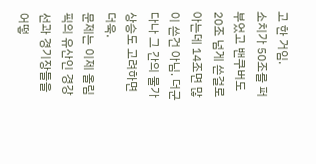고 한 거임.
소치가 50조를 퍼부었고 밴쿠버도 20조 넘게 쓴걸로 아는데 14조면 많이 쓴건 아님. 더군다나 그 간의 물가상승도 고려하면 더욱.
문제는 이제 올림픽의 유산인 경강선과 경기장들을 어떻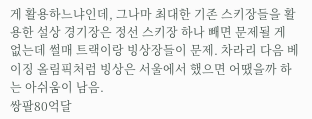게 활용하느냐인데, 그나마 최대한 기존 스키장들을 활용한 설상 경기장은 정선 스키장 하나 빼면 문제될 게 없는데 썰매 트랙이랑 빙상장들이 문제. 차라리 다음 베이징 올림픽처럼 빙상은 서울에서 했으면 어땠을까 하는 아쉬움이 남음.
쌍팔80억달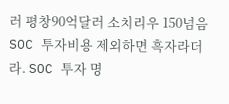러 평창90억달러 소치리우 150넘음
SOC 투자비용 제외하면 흑자라더라. SOC 투자 명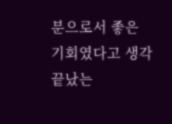분으로서 좋은 기회였다고 생각
끝났는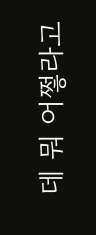데 뭐 어쩧라고